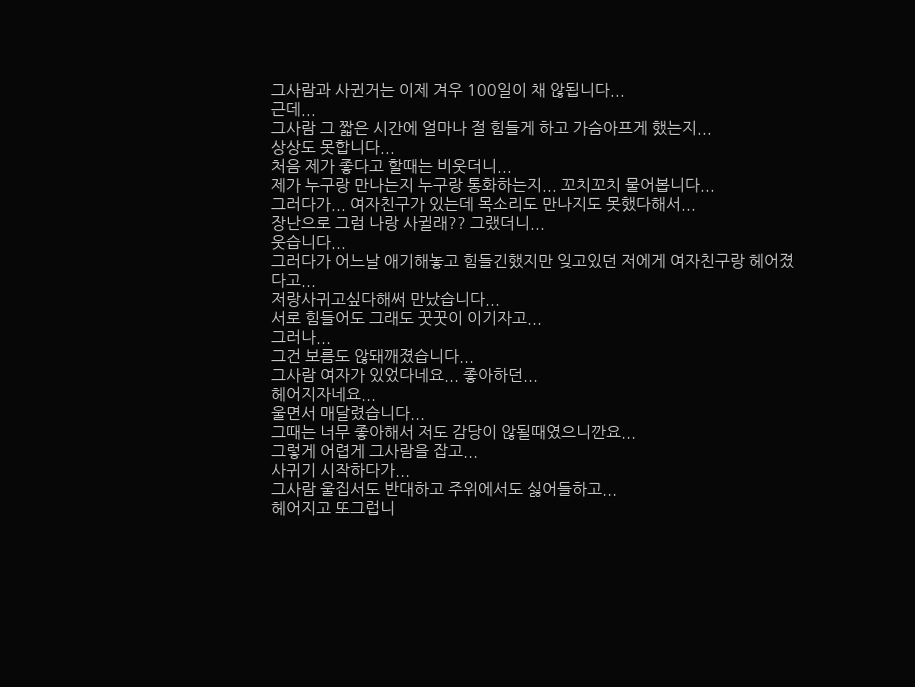그사람과 사귄거는 이제 겨우 100일이 채 않됩니다...
근데...
그사람 그 짧은 시간에 얼마나 절 힘들게 하고 가슴아프게 했는지...
상상도 못합니다...
처음 제가 좋다고 할때는 비웃더니...
제가 누구랑 만나는지 누구랑 통화하는지... 꼬치꼬치 물어봅니다...
그러다가... 여자친구가 있는데 목소리도 만나지도 못했다해서...
장난으로 그럼 나랑 사귈래?? 그랬더니...
웃습니다...
그러다가 어느날 애기해놓고 힘들긴했지만 잊고있던 저에게 여자친구랑 헤어졌다고...
저랑사귀고싶다해써 만났습니다...
서로 힘들어도 그래도 꿋꿋이 이기자고...
그러나...
그건 보름도 않돼깨졌습니다...
그사람 여자가 있었다네요... 좋아하던...
헤어지자네요...
울면서 매달렸습니다...
그때는 너무 좋아해서 저도 감당이 않될때였으니깐요...
그렇게 어렵게 그사람을 잡고...
사귀기 시작하다가...
그사람 울집서도 반대하고 주위에서도 싫어들하고...
헤어지고 또그럽니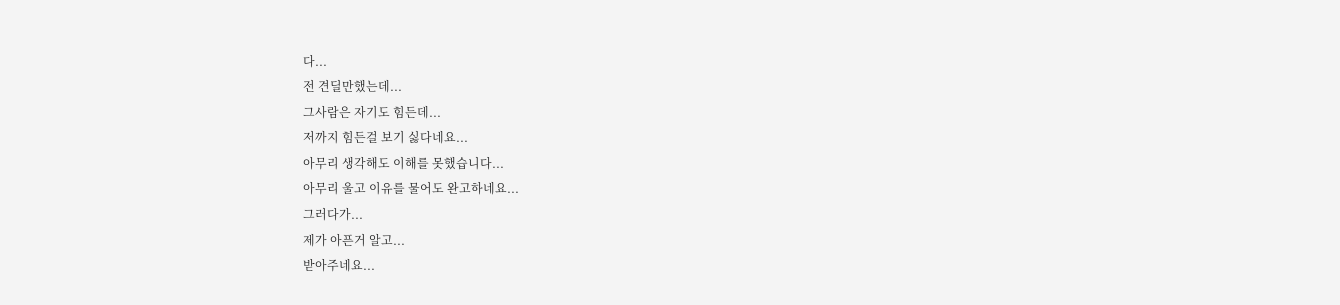다...
전 견딜만했는데...
그사람은 자기도 힘든데...
저까지 힘든걸 보기 싫다네요...
아무리 생각해도 이해를 못했습니다...
아무리 울고 이유를 물어도 완고하네요...
그러다가...
제가 아픈거 알고...
받아주네요...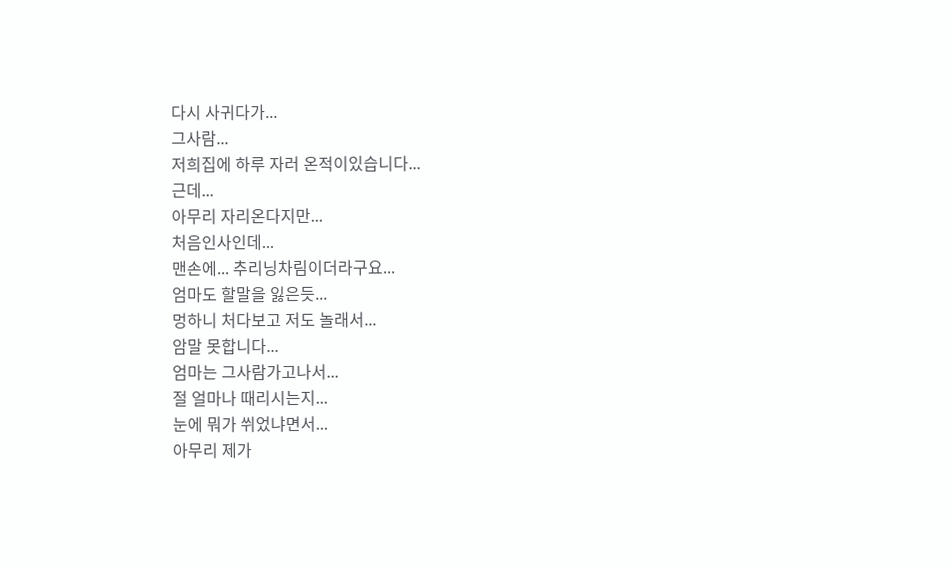다시 사귀다가...
그사람...
저희집에 하루 자러 온적이있습니다...
근데...
아무리 자리온다지만...
처음인사인데...
맨손에... 추리닝차림이더라구요...
엄마도 할말을 잃은듯...
멍하니 처다보고 저도 놀래서...
암말 못합니다...
엄마는 그사람가고나서...
절 얼마나 때리시는지...
눈에 뭐가 쒸었냐면서...
아무리 제가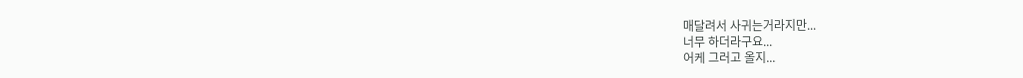매달려서 사귀는거라지만...
너무 하더라구요...
어케 그러고 올지...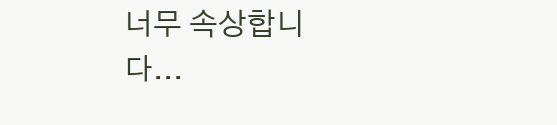너무 속상합니다...